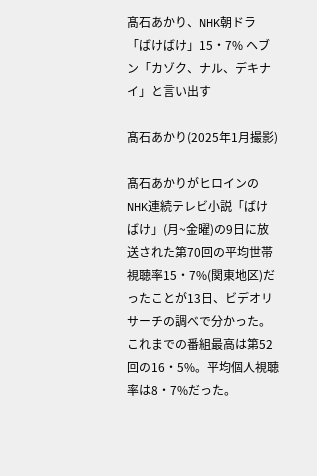髙石あかり、NHK朝ドラ「ばけばけ」15・7% ヘブン「カゾク、ナル、デキナイ」と言い出す

髙石あかり(2025年1月撮影)

髙石あかりがヒロインのNHK連続テレビ小説「ばけばけ」(月~金曜)の9日に放送された第70回の平均世帯視聴率15・7%(関東地区)だったことが13日、ビデオリサーチの調べで分かった。これまでの番組最高は第52回の16・5%。平均個人視聴率は8・7%だった。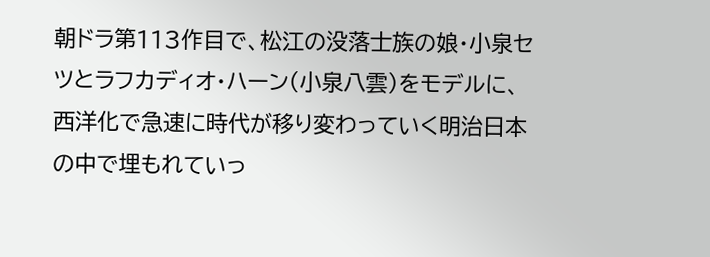朝ドラ第113作目で、松江の没落士族の娘・小泉セツとラフカディオ・ハーン(小泉八雲)をモデルに、西洋化で急速に時代が移り変わっていく明治日本の中で埋もれていっ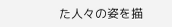た人々の姿を描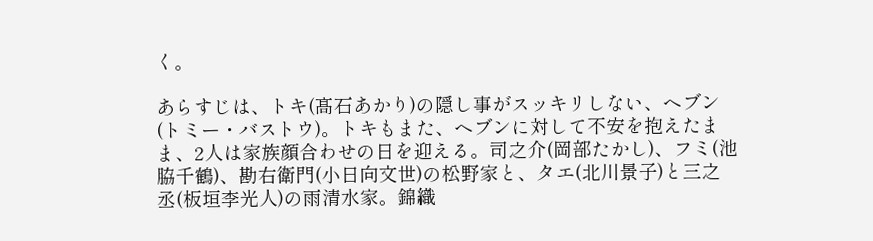く。

あらすじは、トキ(髙石あかり)の隠し事がスッキリしない、ヘブン(トミー・バストウ)。トキもまた、ヘブンに対して不安を抱えたまま、2人は家族顔合わせの日を迎える。司之介(岡部たかし)、フミ(池脇千鶴)、勘右衛門(小日向文世)の松野家と、タエ(北川景子)と三之丞(板垣李光人)の雨清水家。錦織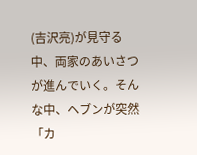(吉沢亮)が見守る中、両家のあいさつが進んでいく。そんな中、ヘブンが突然「カ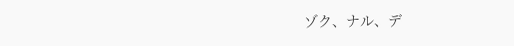ゾク、ナル、デ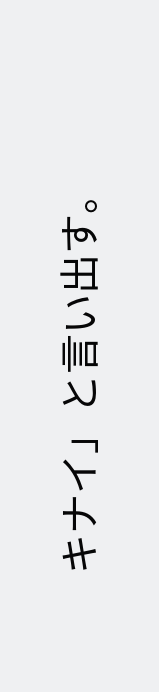キナイ」と言い出す。